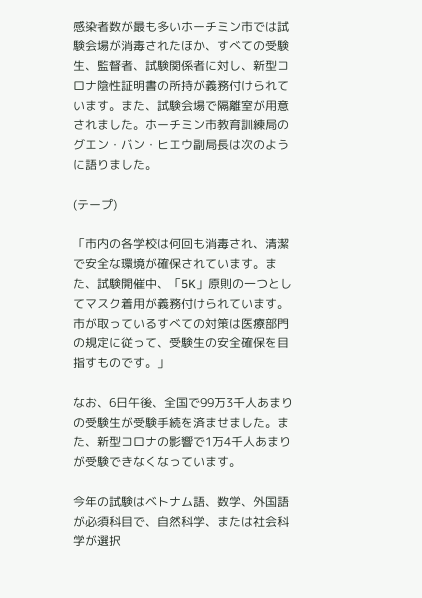感染者数が最も多いホーチミン市では試験会場が消毒されたほか、すべての受験生、監督者、試験関係者に対し、新型コロナ陰性証明書の所持が義務付けられています。また、試験会場で隔離室が用意されました。ホーチミン市教育訓練局のグエン・バン・ヒエウ副局長は次のように語りました。

(テープ)

「市内の各学校は何回も消毒され、清潔で安全な環境が確保されています。また、試験開催中、「5K」原則の一つとしてマスク着用が義務付けられています。市が取っているすべての対策は医療部門の規定に従って、受験生の安全確保を目指すものです。」

なお、6日午後、全国で99万3千人あまりの受験生が受験手続を済ませました。また、新型コロナの影響で1万4千人あまりが受験できなくなっています。

今年の試験はベトナム語、数学、外国語が必須科目で、自然科学、または社会科学が選択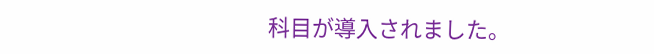科目が導入されました。